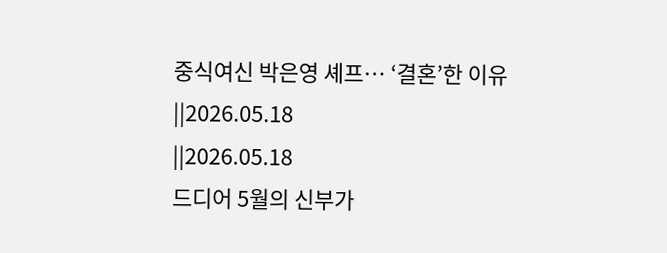중식여신 박은영 셰프… ‘결혼’한 이유
||2026.05.18
||2026.05.18
드디어 5월의 신부가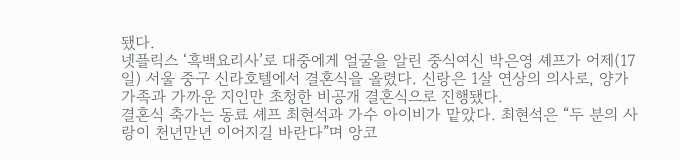됐다.
넷플릭스 ‘흑백요리사’로 대중에게 얼굴을 알린 중식여신 박은영 셰프가 어제(17일) 서울 중구 신라호텔에서 결혼식을 올렸다. 신랑은 1살 연상의 의사로, 양가 가족과 가까운 지인만 초청한 비공개 결혼식으로 진행됐다.
결혼식 축가는 동료 셰프 최현석과 가수 아이비가 맡았다. 최현석은 “두 분의 사랑이 천년만년 이어지길 바란다”며 앙코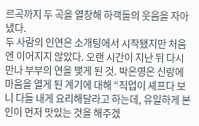르곡까지 두 곡을 열창해 하객들의 웃음을 자아냈다.
두 사람의 인연은 소개팅에서 시작됐지만 처음엔 이어지지 않았다. 오랜 시간이 지난 뒤 다시 만나 부부의 연을 맺게 된 것. 박은영은 신랑에 마음을 열게 된 계기에 대해 “직업이 셰프다 보니 다들 내게 요리해달라고 하는데, 유일하게 본인이 먼저 맛있는 것을 해주겠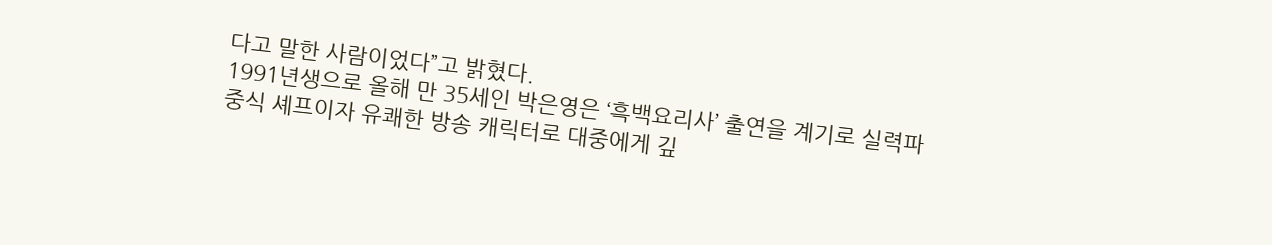다고 말한 사람이었다”고 밝혔다.
1991년생으로 올해 만 35세인 박은영은 ‘흑백요리사’ 출연을 계기로 실력파 중식 셰프이자 유쾌한 방송 캐릭터로 대중에게 깊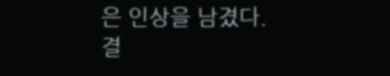은 인상을 남겼다. 결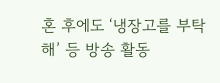혼 후에도 ‘냉장고를 부탁해’ 등 방송 활동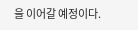을 이어갈 예정이다.